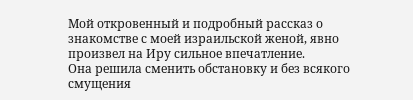Мой откровенный и подробный рассказ о знакомстве с моей израильской женой, явно произвел на Иру сильное впечатление.
Она решила сменить обстановку и без всякого смущения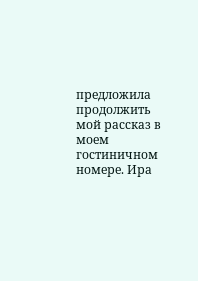предложила продолжить мой рассказ в моем гостиничном номере. Ира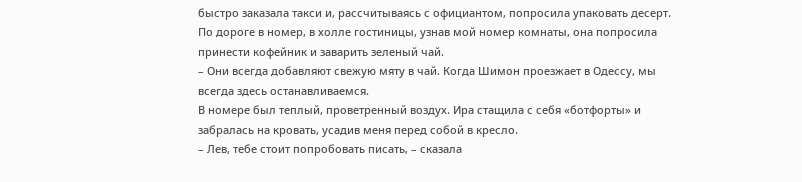быстро заказала такси и, рассчитываясь с официантом, попросила упаковать десерт. По дороге в номер, в холле гостиницы, узнав мой номер комнаты, она попросила принести кофейник и заварить зеленый чай.
– Они всегда добавляют свежую мяту в чай. Когда Шимон проезжает в Одессу, мы всегда здесь останавливаемся.
В номере был теплый, проветренный воздух. Ира стащила с себя «ботфорты» и забралась на кровать, усадив меня перед собой в кресло.
– Лев, тебе стоит попробовать писать, – сказала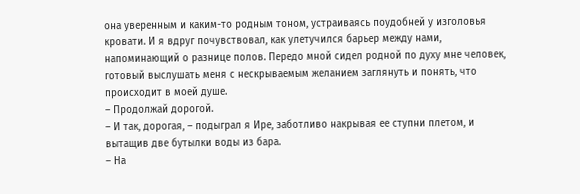она уверенным и каким-то родным тоном, устраиваясь поудобней у изголовья кровати. И я вдруг почувствовал, как улетучился барьер между нами, напоминающий о разнице полов. Передо мной сидел родной по духу мне человек, готовый выслушать меня с нескрываемым желанием заглянуть и понять, что происходит в моей душе.
– Продолжай дорогой.
– И так, дорогая, – подыграл я Ире, заботливо накрывая ее ступни плетом, и вытащив две бутылки воды из бара.
– На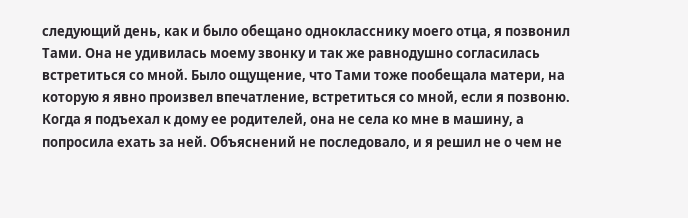следующий день, как и было обещано однокласснику моего отца, я позвонил Тами. Она не удивилась моему звонку и так же равнодушно согласилась встретиться со мной. Было ощущение, что Тами тоже пообещала матери, на которую я явно произвел впечатление, встретиться со мной, если я позвоню. Когда я подъехал к дому ее родителей, она не села ко мне в машину, а попросила ехать за ней. Объяснений не последовало, и я решил не о чем не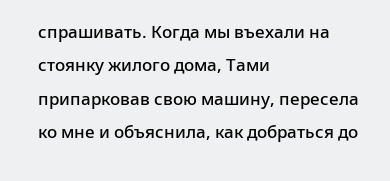спрашивать. Когда мы въехали на стоянку жилого дома, Тами припарковав свою машину, пересела ко мне и объяснила, как добраться до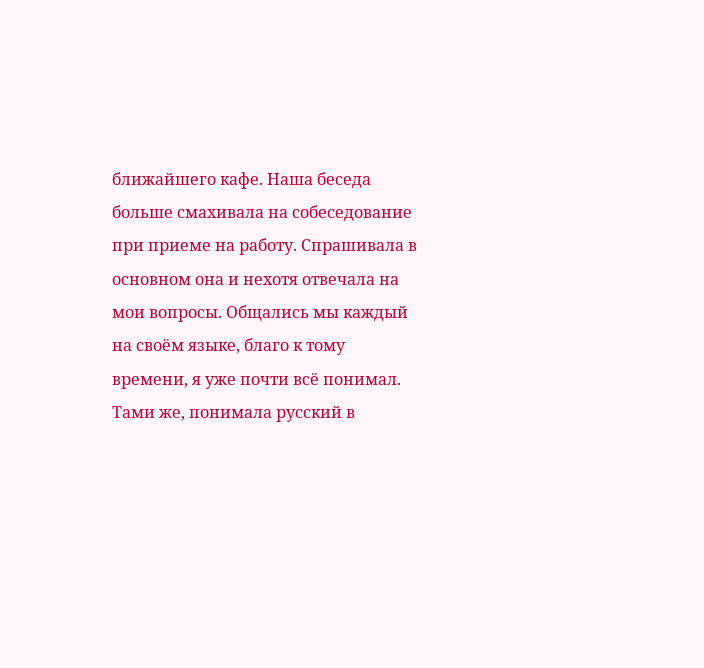ближайшего кафе. Наша беседа больше смахивала на собеседование при приеме на работу. Спрашивала в основном она и нехотя отвечала на мои вопросы. Общались мы каждый на своём языке, благо к тому времени, я уже почти всё понимал. Тами же, понимала русский в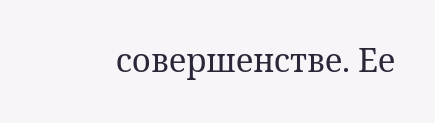совершенстве. Ее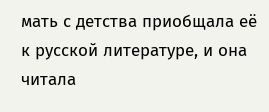мать с детства приобщала её к русской литературе, и она читала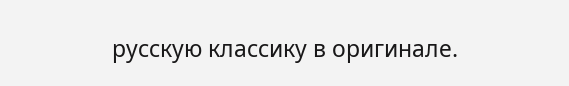русскую классику в оригинале.